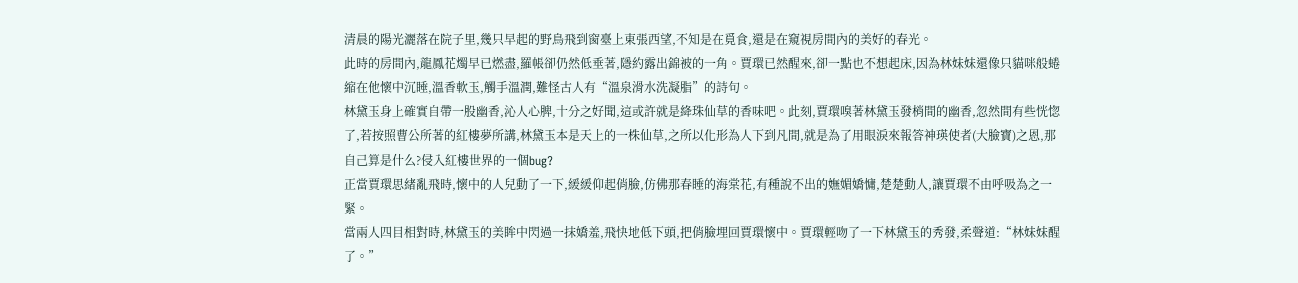清晨的陽光灑落在院子里,幾只早起的野鳥飛到窗臺上東張西望,不知是在覓食,還是在窺視房間內的美好的春光。
此時的房間內,龍鳳花燭早已燃盡,羅帳卻仍然低垂著,隱約露出錦被的一角。賈環已然醒來,卻一點也不想起床,因為林妹妹還像只貓咪般蜷縮在他懷中沉睡,溫香軟玉,觸手溫潤,難怪古人有“溫泉滑水洗凝脂”的詩句。
林黛玉身上確實自帶一股幽香,沁人心脾,十分之好聞,這或許就是絳珠仙草的香味吧。此刻,賈環嗅著林黛玉發梢間的幽香,忽然間有些恍惚了,若按照曹公所著的紅樓夢所講,林黛玉本是天上的一株仙草,之所以化形為人下到凡間,就是為了用眼淚來報答神瑛使者(大臉寶)之恩,那自己算是什么?侵入紅樓世界的一個bug?
正當賈環思緒亂飛時,懷中的人兒動了一下,緩緩仰起俏臉,仿佛那春睡的海棠花,有種說不出的嫵媚嬌慵,楚楚動人,讓賈環不由呼吸為之一緊。
當兩人四目相對時,林黛玉的美眸中閃過一抹嬌羞,飛快地低下頭,把俏臉埋回賈環懷中。賈環輕吻了一下林黛玉的秀發,柔聲道:“林妹妹醒了。”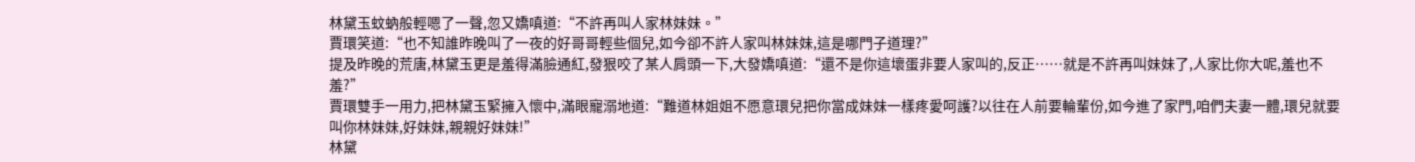林黛玉蚊蚋般輕嗯了一聲,忽又嬌嗔道:“不許再叫人家林妹妹。”
賈環笑道:“也不知誰昨晚叫了一夜的好哥哥輕些個兒,如今卻不許人家叫林妹妹,這是哪門子道理?”
提及昨晚的荒唐,林黛玉更是羞得滿臉通紅,發狠咬了某人肩頭一下,大發嬌嗔道:“還不是你這壞蛋非要人家叫的,反正……就是不許再叫妹妹了,人家比你大呢,羞也不羞?”
賈環雙手一用力,把林黛玉緊擁入懷中,滿眼寵溺地道:“難道林姐姐不愿意環兒把你當成妹妹一樣疼愛呵護?以往在人前要輪輩份,如今進了家門,咱們夫妻一體,環兒就要叫你林妹妹,好妹妹,親親好妹妹!”
林黛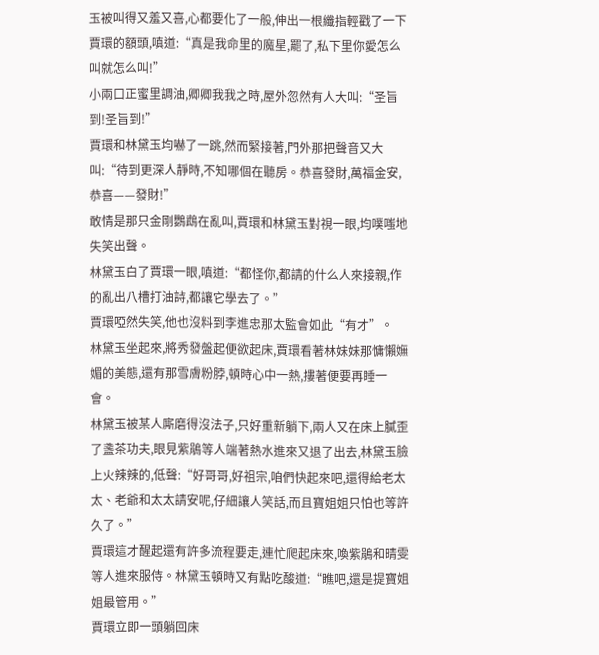玉被叫得又羞又喜,心都要化了一般,伸出一根纖指輕戳了一下賈環的額頭,嗔道:“真是我命里的魔星,罷了,私下里你愛怎么叫就怎么叫!”
小兩口正蜜里調油,卿卿我我之時,屋外忽然有人大叫:“圣旨到!圣旨到!”
賈環和林黛玉均嚇了一跳,然而緊接著,門外那把聲音又大叫:“待到更深人靜時,不知哪個在聽房。恭喜發財,萬福金安,恭喜——發財!”
敢情是那只金剛鸚鵡在亂叫,賈環和林黛玉對視一眼,均噗嗤地失笑出聲。
林黛玉白了賈環一眼,嗔道:“都怪你,都請的什么人來接親,作的亂出八槽打油詩,都讓它學去了。”
賈環啞然失笑,他也沒料到李進忠那太監會如此“有才”。
林黛玉坐起來,將秀發盤起便欲起床,賈環看著林妹妹那慵懶嫵媚的美態,還有那雪膚粉脖,頓時心中一熱,摟著便要再睡一會。
林黛玉被某人廝磨得沒法子,只好重新躺下,兩人又在床上膩歪了盞茶功夫,眼見紫鵑等人端著熱水進來又退了出去,林黛玉臉上火辣辣的,低聲:“好哥哥,好祖宗,咱們快起來吧,還得給老太太、老爺和太太請安呢,仔細讓人笑話,而且寶姐姐只怕也等許久了。”
賈環這才醒起還有許多流程要走,連忙爬起床來,喚紫鵑和晴雯等人進來服侍。林黛玉頓時又有點吃酸道:“瞧吧,還是提寶姐姐最管用。”
賈環立即一頭躺回床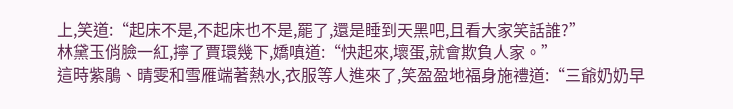上,笑道:“起床不是,不起床也不是,罷了,還是睡到天黑吧,且看大家笑話誰?”
林黛玉俏臉一紅,擰了賈環幾下,嬌嗔道:“快起來,壞蛋,就會欺負人家。”
這時紫鵑、晴雯和雪雁端著熱水,衣服等人進來了,笑盈盈地福身施禮道:“三爺奶奶早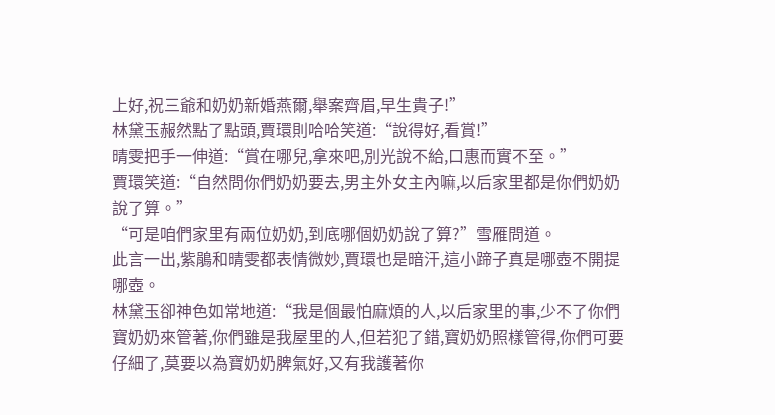上好,祝三爺和奶奶新婚燕爾,舉案齊眉,早生貴子!”
林黛玉赧然點了點頭,賈環則哈哈笑道:“說得好,看賞!”
晴雯把手一伸道:“賞在哪兒,拿來吧,別光說不給,口惠而實不至。”
賈環笑道:“自然問你們奶奶要去,男主外女主內嘛,以后家里都是你們奶奶說了算。”
“可是咱們家里有兩位奶奶,到底哪個奶奶說了算?”雪雁問道。
此言一出,紫鵑和晴雯都表情微妙,賈環也是暗汗,這小蹄子真是哪壺不開提哪壺。
林黛玉卻神色如常地道:“我是個最怕麻煩的人,以后家里的事,少不了你們寶奶奶來管著,你們雖是我屋里的人,但若犯了錯,寶奶奶照樣管得,你們可要仔細了,莫要以為寶奶奶脾氣好,又有我護著你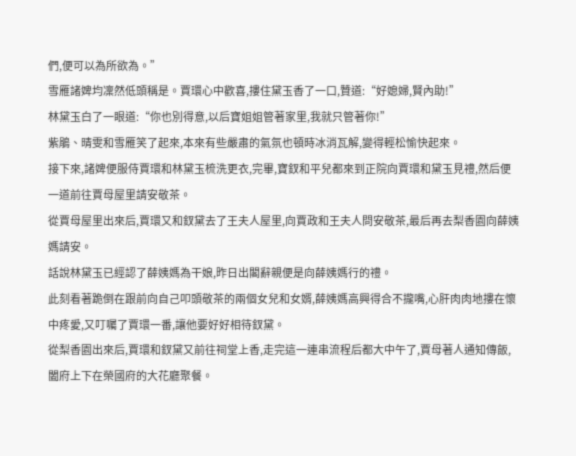們,便可以為所欲為。”
雪雁諸婢均凜然低頭稱是。賈環心中歡喜,摟住黛玉香了一口,贊道:“好媳婦,賢內助!”
林黛玉白了一眼道:“你也別得意,以后寶姐姐管著家里,我就只管著你!”
紫鵑、晴雯和雪雁笑了起來,本來有些嚴肅的氣氛也頓時冰消瓦解,變得輕松愉快起來。
接下來,諸婢便服侍賈環和林黛玉梳洗更衣,完畢,寶釵和平兒都來到正院向賈環和黛玉見禮,然后便一道前往賈母屋里請安敬茶。
從賈母屋里出來后,賈環又和釵黛去了王夫人屋里,向賈政和王夫人問安敬茶,最后再去梨香園向薛姨媽請安。
話說林黛玉已經認了薛姨媽為干娘,昨日出閣辭親便是向薛姨媽行的禮。
此刻看著跪倒在跟前向自己叩頭敬茶的兩個女兒和女婿,薛姨媽高興得合不攏嘴,心肝肉肉地摟在懷中疼愛,又叮囑了賈環一番,讓他要好好相待釵黛。
從梨香園出來后,賈環和釵黛又前往祠堂上香,走完這一連串流程后都大中午了,賈母著人通知傳飯,闔府上下在榮國府的大花廳聚餐。